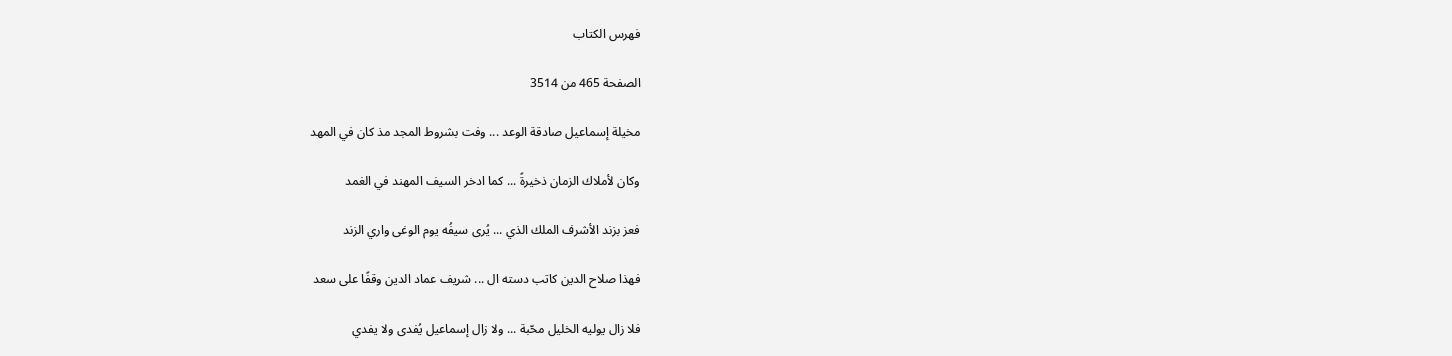فهرس الكتاب

الصفحة 465 من 3514

مخيلة إسماعيل صادقة الوعد ... وفت بشروط المجد مذ كان في المهد

وكان لأملاك الزمان ذخيرةً ... كما ادخر السيف المهند في الغمد

فعز بزند الأشرف الملك الذي ... يُرى سيفُه يوم الوغى واري الزند

فهذا صلاح الدين كاتب دسته ال ... شريف عماد الدين وقفًا على سعد

فلا زال يوليه الخليل محّبة ... ولا زال إسماعيل يُفدى ولا يفدي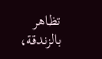تظاهر بالزندقة،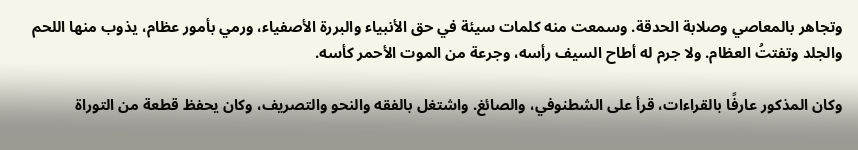وتجاهر بالمعاصي وصلابة الحدقة. وسمعت منه كلمات سيئة في حق الأنبياء والبررة الأصفياء، ورمي بأمور عظام، يذوب منها اللحم والجلد وتفتتُ العظام. ولا جرم له أطاح السيف رأسه، وجرعة من الموت الأحمر كأسه.

وكان المذكور عارفًا بالقراءات، قرأ على الشطنوفي، والصائغ. واشتغل بالفقه والنحو والتصريف، وكان يحفظ قطعة من التوراة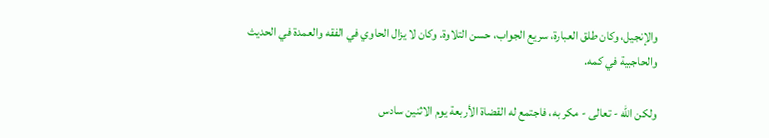والإنجيل، وكان طلق العبارة، سريع الجواب، حسن التلاوة. وكان لا يزال الحاوي في الفقه والعمدة في الحديث والحاجبية في كمه.

ولكن الله - تعالى - مكر به، فاجتمع له القضاة الأربعة يوم الاثنين سادس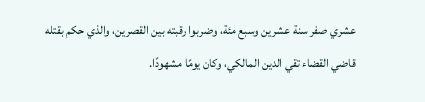عشري صفر سنة عشرين وسبع مئة، وضربوا رقبته بين القصرين، والذي حكم بقتله قاضي القضاء تقي الدين المالكي، وكان يومًا مشهودًا.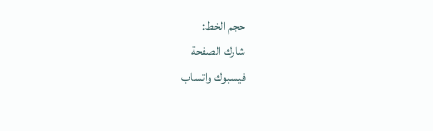حجم الخط:
شارك الصفحة
فيسبوك واتساب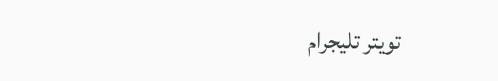تويتر تليجرام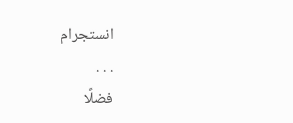انستجرام
. . .
فضلًا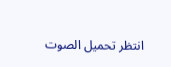انتظر تحميل الصوت